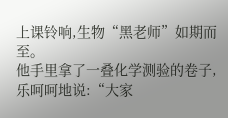上课铃响,生物“黑老师”如期而至。
他手里拿了一叠化学测验的卷子,乐呵呵地说:“大家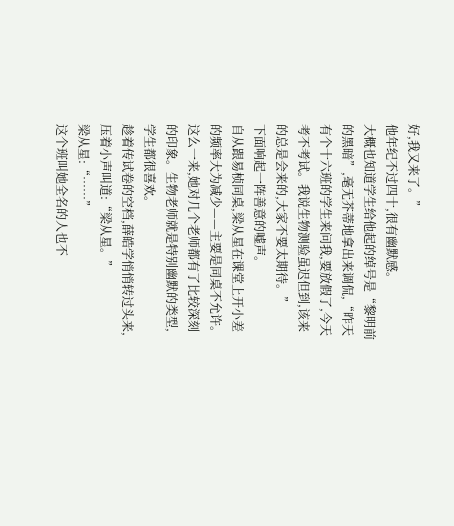好,我又来了。”
他年纪不过四十,很有幽默感。
大概也知道学生给他起的绰号是“黎明前的黑暗”,毫无芥蒂地拿出来调侃,“昨天有个十六班的学生来问我,要放假了,今天考不考试。我说生物测验虽迟但到,该来的总是会来的,大家不要太期待。”
下面响起一阵善意的嘘声。
自从跟易桢同桌,梁从星在课堂上开小差的频率大为减少——主要是同桌不允许。
这么一来,她对几个老师都有了比较深刻的印象。生物老师就是特别幽默的类型,学生都很喜欢。
趁着传试卷的空档,薛皓学悄悄转过头来,压着小声叫道:“梁从星。”
梁从星:“……”
这个班叫她全名的人也不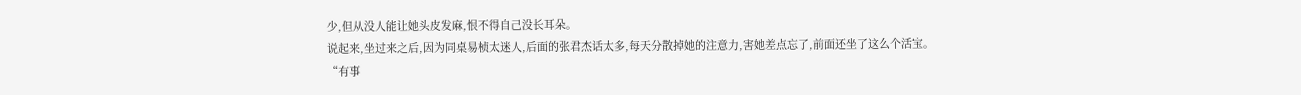少,但从没人能让她头皮发麻,恨不得自己没长耳朵。
说起来,坐过来之后,因为同桌易桢太迷人,后面的张君杰话太多,每天分散掉她的注意力,害她差点忘了,前面还坐了这么个活宝。
“有事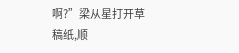啊?”梁从星打开草稿纸,顺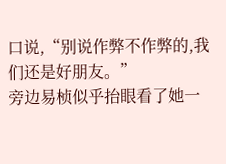口说,“别说作弊不作弊的,我们还是好朋友。”
旁边易桢似乎抬眼看了她一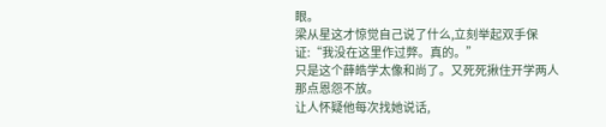眼。
梁从星这才惊觉自己说了什么,立刻举起双手保证:“我没在这里作过弊。真的。”
只是这个薛皓学太像和尚了。又死死揪住开学两人那点恩怨不放。
让人怀疑他每次找她说话,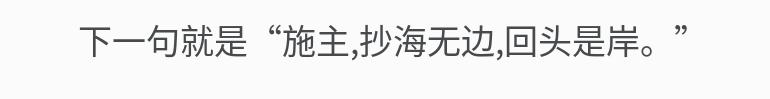下一句就是“施主,抄海无边,回头是岸。”